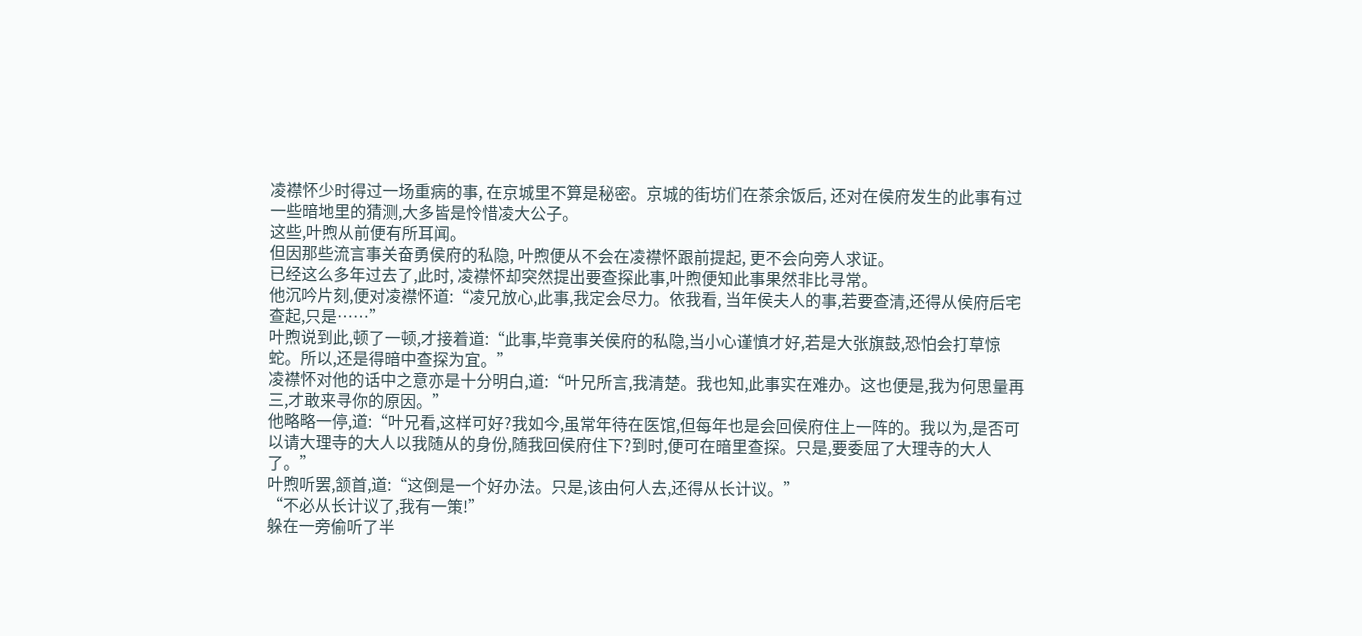凌襟怀少时得过一场重病的事, 在京城里不算是秘密。京城的街坊们在茶余饭后, 还对在侯府发生的此事有过一些暗地里的猜测,大多皆是怜惜凌大公子。
这些,叶煦从前便有所耳闻。
但因那些流言事关奋勇侯府的私隐, 叶煦便从不会在凌襟怀跟前提起, 更不会向旁人求证。
已经这么多年过去了,此时, 凌襟怀却突然提出要查探此事,叶煦便知此事果然非比寻常。
他沉吟片刻,便对凌襟怀道:“凌兄放心,此事,我定会尽力。依我看, 当年侯夫人的事,若要查清,还得从侯府后宅查起,只是……”
叶煦说到此,顿了一顿,才接着道:“此事,毕竟事关侯府的私隐,当小心谨慎才好,若是大张旗鼓,恐怕会打草惊蛇。所以,还是得暗中查探为宜。”
凌襟怀对他的话中之意亦是十分明白,道:“叶兄所言,我清楚。我也知,此事实在难办。这也便是,我为何思量再三,才敢来寻你的原因。”
他略略一停,道:“叶兄看,这样可好?我如今,虽常年待在医馆,但每年也是会回侯府住上一阵的。我以为,是否可以请大理寺的大人以我随从的身份,随我回侯府住下?到时,便可在暗里查探。只是,要委屈了大理寺的大人了。”
叶煦听罢,颔首,道:“这倒是一个好办法。只是,该由何人去,还得从长计议。”
“不必从长计议了,我有一策!”
躲在一旁偷听了半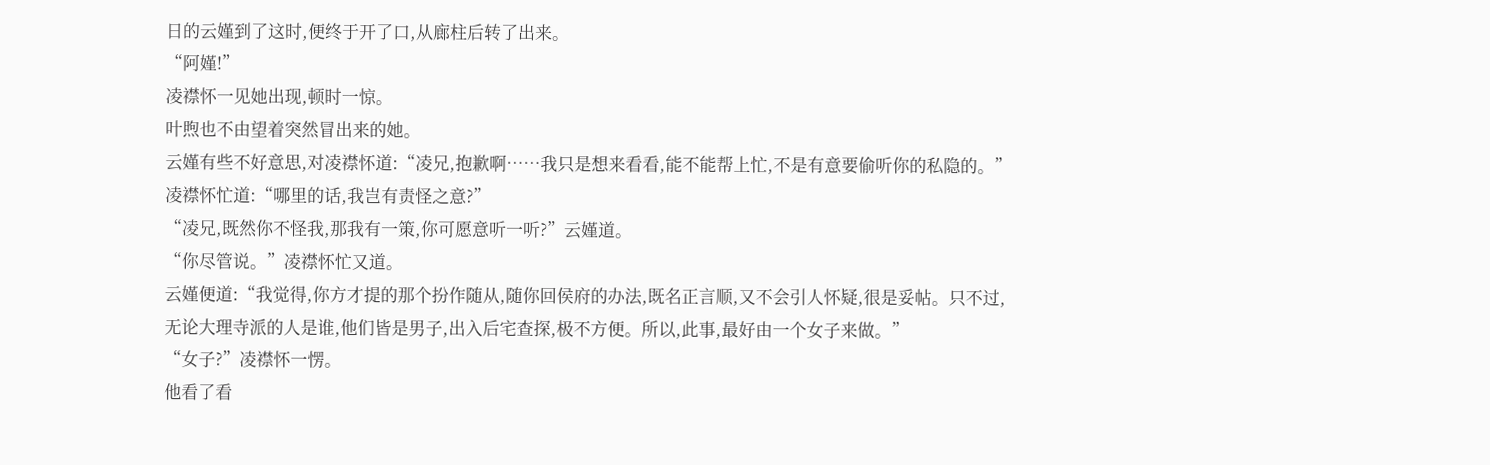日的云嫤到了这时,便终于开了口,从廊柱后转了出来。
“阿嫤!”
凌襟怀一见她出现,顿时一惊。
叶煦也不由望着突然冒出来的她。
云嫤有些不好意思,对凌襟怀道:“凌兄,抱歉啊……我只是想来看看,能不能帮上忙,不是有意要偷听你的私隐的。”
凌襟怀忙道:“哪里的话,我岂有责怪之意?”
“凌兄,既然你不怪我,那我有一策,你可愿意听一听?”云嫤道。
“你尽管说。”凌襟怀忙又道。
云嫤便道:“我觉得,你方才提的那个扮作随从,随你回侯府的办法,既名正言顺,又不会引人怀疑,很是妥帖。只不过,无论大理寺派的人是谁,他们皆是男子,出入后宅查探,极不方便。所以,此事,最好由一个女子来做。”
“女子?”凌襟怀一愣。
他看了看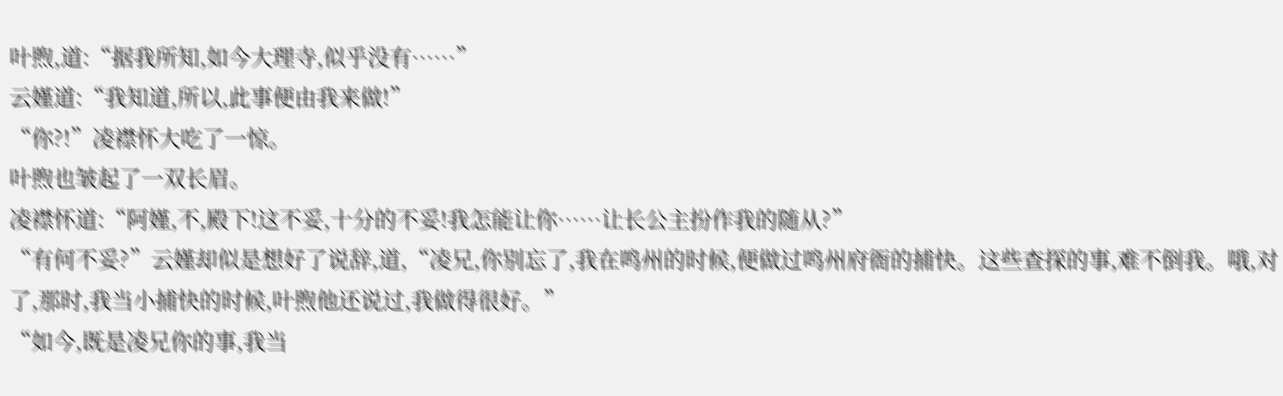叶煦,道:“据我所知,如今大理寺,似乎没有……”
云嫤道:“我知道,所以,此事便由我来做!”
“你?!”凌襟怀大吃了一惊。
叶煦也皱起了一双长眉。
凌襟怀道:“阿嫤,不,殿下!这不妥,十分的不妥!我怎能让你……让长公主扮作我的随从?”
“有何不妥?”云嫤却似是想好了说辞,道,“凌兄,你别忘了,我在鸣州的时候,便做过鸣州府衙的捕快。这些查探的事,难不倒我。哦,对了,那时,我当小捕快的时候,叶煦他还说过,我做得很好。”
“如今,既是凌兄你的事,我当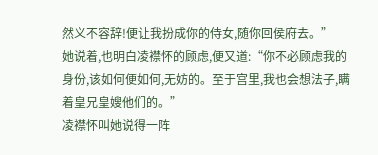然义不容辞!便让我扮成你的侍女,随你回侯府去。”
她说着,也明白凌襟怀的顾虑,便又道:“你不必顾虑我的身份,该如何便如何,无妨的。至于宫里,我也会想法子,瞒着皇兄皇嫂他们的。”
凌襟怀叫她说得一阵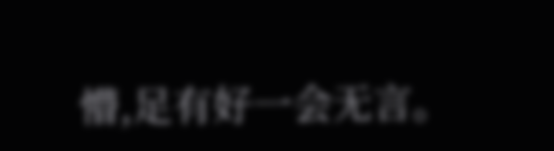懵,足有好一会无言。